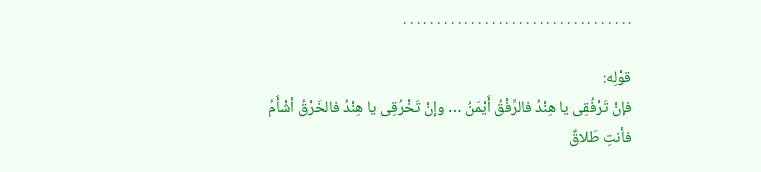. . . . . . . . . . . . . . . . . . . . . . . . . . . . . . . . . .

قوْلِه:
فإنْ تَرْفُقِى يا هِنْدُ فالرِّفْقُ أَيْمَنُ … وإنْ تَخْرُقِى يا هِنْدُ فالخَرْقُ أشْأَمُ
فأنتِ طَلاقٌ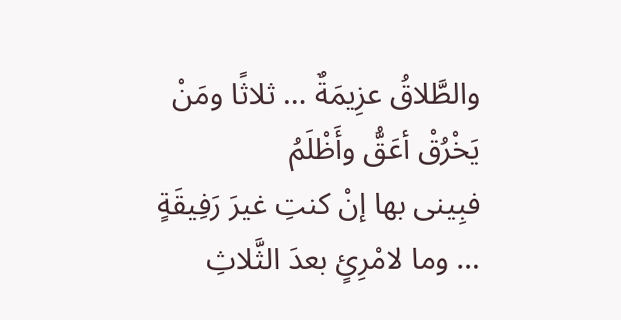والطَّلاقُ عزِيمَةٌ … ثلاثًا ومَنْ يَخْرُقْ أعَقُّ وأَظْلَمُ
فبِينى بها إنْ كنتِ غيرَ رَفِيقَةٍ … وما لامْرِئٍ بعدَ الثَّلاثِ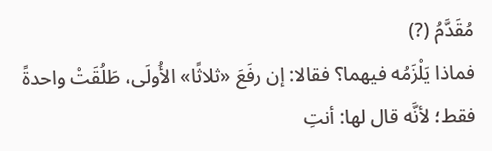مُقَدَّمُ (?)
فماذا يَلْزَمُه فيهما؟ فقالا: إن رفَعَ «ثلاثًا» الأُولَى، طَلُقَتْ واحدةً فقط؛ لأنَّه قال لها: أنتِ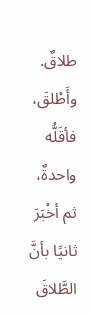طلاقٌ. وأَطْلقَ، فأقَلُّه واحدةٌ، ثم أخْبَرَ ثانيًا بأنَّ الطَّلاقَ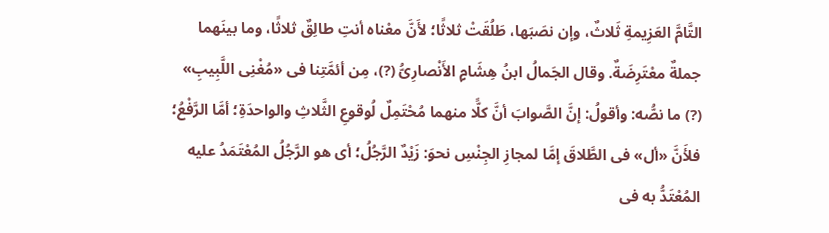التَّامَّ العَزِيمةِ ثَلاثٌ، وإن نصَبَها، طَلُقَتْ ثلاثًا؛ لأَنَّ معْناه أنتِ طالِقٌ ثلاثًا، وما بينَهما جملةٌ معْتَرِضَةٌ. وقال الجَمالُ ابنُ هِشَامٍ الأَنْصارِىُّ (?)، مِن أئمَّتِنا فى «مُغْنِى اللَّبِيبِ» (?) ما نصُّه: وأقولُ: إنَّ الصَّوابَ أنَّ كلًّا منهما مُحْتَمِلٌ لُوقوعِ الثَّلاثِ والواحدَةِ؛ أمَّا الرَّفْعُ؛ فلأَنَّ «أل» فى الطَّلاقَ إمَّا لمجازِ الجِنْسِ نحوَ: زَيْدٌ الرَّجُلُ؛ أى هو الرَّجُلُ المُعْتَمَدُ عليه المُعْتَدُّ به فى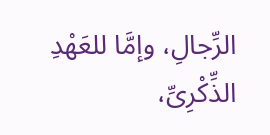الرِّجالِ، وإمَّا للعَهْدِ الذِّكْرِىِّ،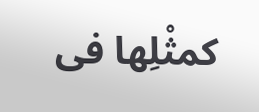كمثْلِها فى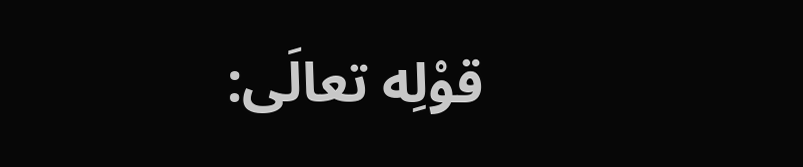قوْلِه تعالَى: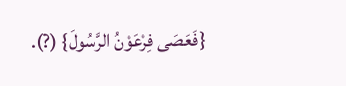{فَعَصَى فِرْعَوْنُ الرَّسُولَ} (?).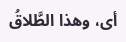أى، وهذا الطَّلاقُ